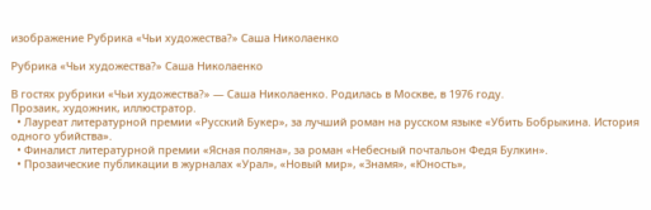изображение Рубрика «Чьи художества?» Саша Николаенко

Рубрика «Чьи художества?» Саша Николаенко

В гостях рубрики «Чьи художества?» — Саша Николаенко. Родилась в Москве, в 1976 году.
Прозаик, художник, иллюстратор.
  • Лауреат литературной премии «Русский Букер», за лучший роман на русском языке «Убить Бобрыкина. История одного убийства».
  • Финалист литературной премии «Ясная поляна», за роман «Небесный почтальон Федя Булкин».
  • Прозаические публикации в журналах «Урал», «Новый мир», «Знамя», «Юность»,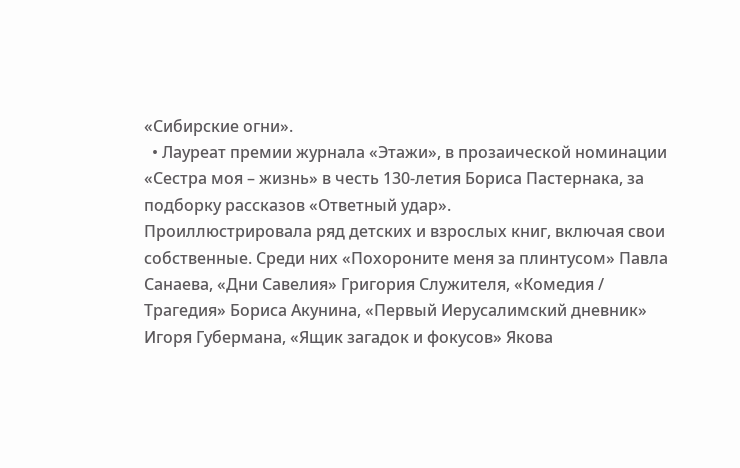«Сибирские огни».
  • Лауреат премии журнала «Этажи», в прозаической номинации «Сестра моя – жизнь» в честь 130-летия Бориса Пастернака, за подборку рассказов «Ответный удар».
Проиллюстрировала ряд детских и взрослых книг, включая свои собственные. Среди них «Похороните меня за плинтусом» Павла Санаева, «Дни Савелия» Григория Служителя, «Комедия / Трагедия» Бориса Акунина, «Первый Иерусалимский дневник» Игоря Губермана, «Ящик загадок и фокусов» Якова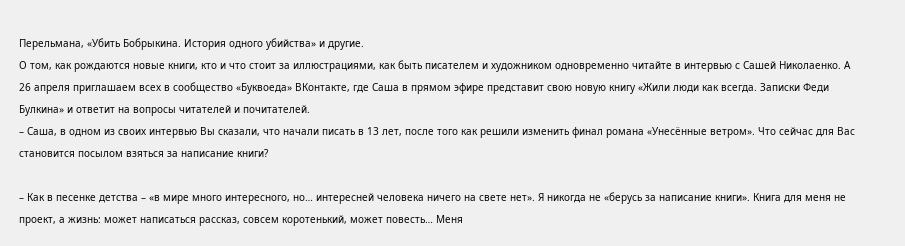Перельмана, «Убить Бобрыкина. История одного убийства» и другие.
О том, как рождаются новые книги, кто и что стоит за иллюстрациями, как быть писателем и художником одновременно читайте в интервью с Сашей Николаенко. А 26 апреля приглашаем всех в сообщество «Буквоеда» ВКонтакте, где Саша в прямом эфире представит свою новую книгу «Жили люди как всегда. Записки Феди Булкина» и ответит на вопросы читателей и почитателей.
– Саша, в одном из своих интервью Вы сказали, что начали писать в 13 лет, после того как решили изменить финал романа «Унесённые ветром». Что сейчас для Вас становится посылом взяться за написание книги?

– Как в песенке детства – «в мире много интересного, но… интересней человека ничего на свете нет». Я никогда не «берусь за написание книги». Книга для меня не проект, а жизнь: может написаться рассказ, совсем коротенький, может повесть… Меня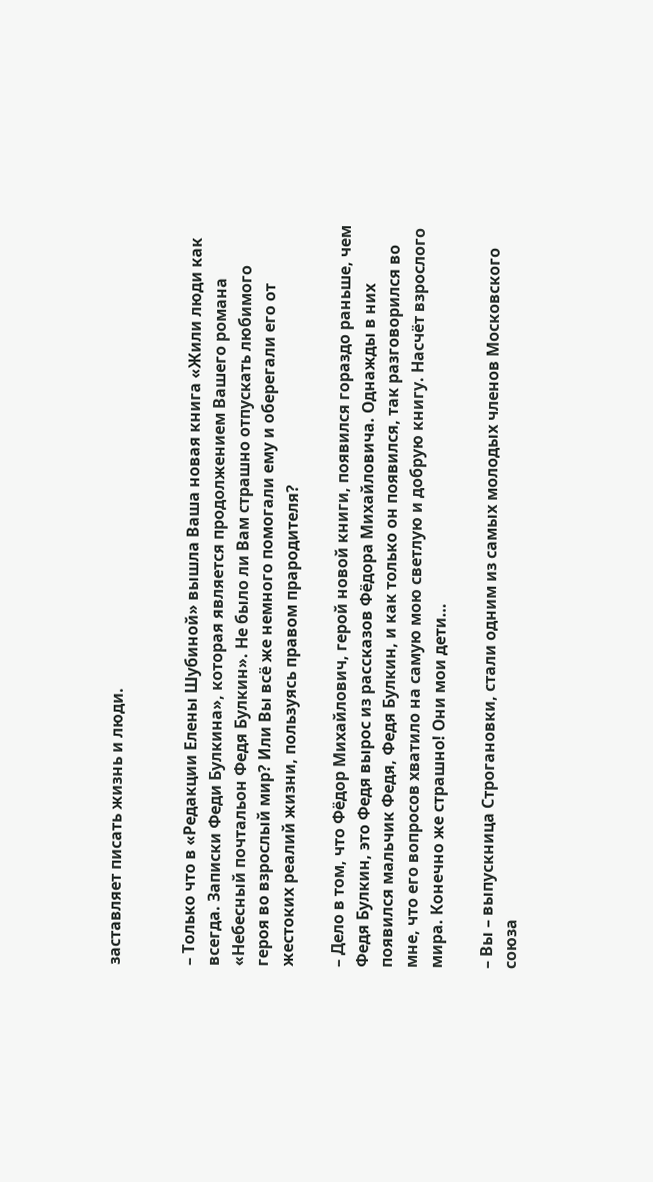заставляет писать жизнь и люди.


– Только что в «Редакции Елены Шубиной» вышла Ваша новая книга «Жили люди как всегда. Записки Феди Булкина», которая является продолжением Вашего романа «Небесный почтальон Федя Булкин». Не было ли Вам страшно отпускать любимого героя во взрослый мир? Или Вы всё же немного помогали ему и оберегали его от жестоких реалий жизни, пользуясь правом прародителя?

– Дело в том, что Фёдор Михайлович, герой новой книги, появился гораздо раньше, чем Федя Булкин, это Федя вырос из рассказов Фёдора Михайловича. Однажды в них появился мальчик Федя, Федя Булкин, и как только он появился, так разговорился во мне, что его вопросов хватило на самую мою светлую и добрую книгу. Насчёт взрослого мира. Конечно же страшно! Они мои дети…

– Вы – выпускница Строгановки, стали одним из самых молодых членов Московского союза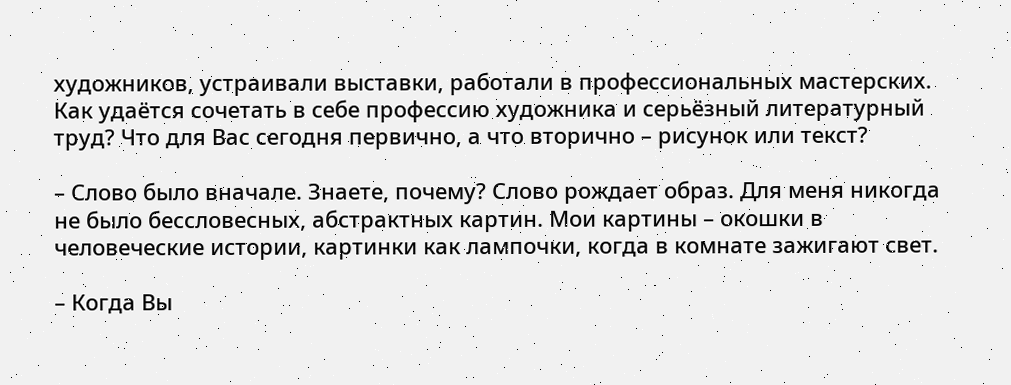художников, устраивали выставки, работали в профессиональных мастерских. Как удаётся сочетать в себе профессию художника и серьёзный литературный труд? Что для Вас сегодня первично, а что вторично – рисунок или текст?

– Слово было вначале. Знаете, почему? Слово рождает образ. Для меня никогда не было бессловесных, абстрактных картин. Мои картины – окошки в человеческие истории, картинки как лампочки, когда в комнате зажигают свет.

– Когда Вы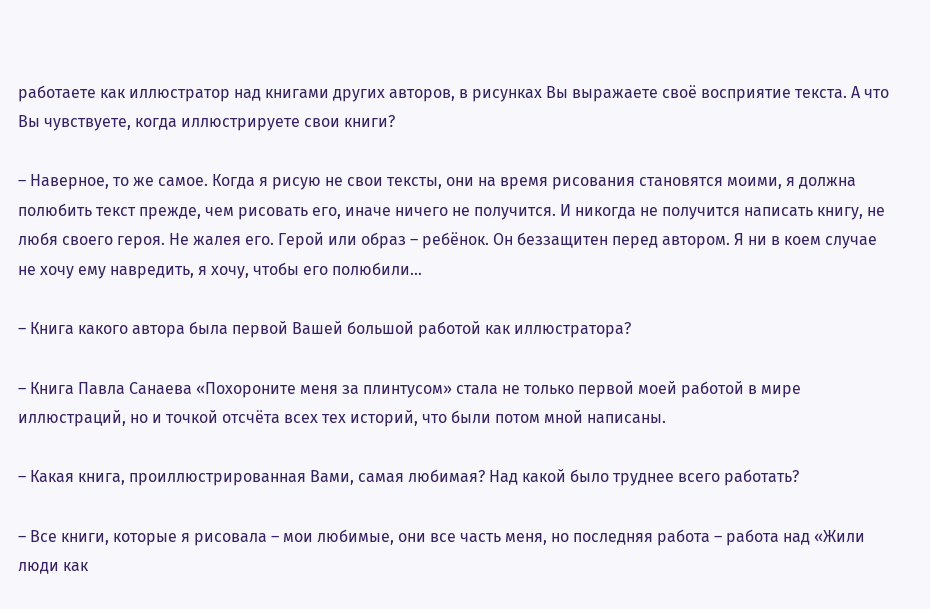работаете как иллюстратор над книгами других авторов, в рисунках Вы выражаете своё восприятие текста. А что Вы чувствуете, когда иллюстрируете свои книги?

– Наверное, то же самое. Когда я рисую не свои тексты, они на время рисования становятся моими, я должна полюбить текст прежде, чем рисовать его, иначе ничего не получится. И никогда не получится написать книгу, не любя своего героя. Не жалея его. Герой или образ – ребёнок. Он беззащитен перед автором. Я ни в коем случае не хочу ему навредить, я хочу, чтобы его полюбили…

– Книга какого автора была первой Вашей большой работой как иллюстратора?

– Книга Павла Санаева «Похороните меня за плинтусом» стала не только первой моей работой в мире иллюстраций, но и точкой отсчёта всех тех историй, что были потом мной написаны.

– Какая книга, проиллюстрированная Вами, самая любимая? Над какой было труднее всего работать?

– Все книги, которые я рисовала – мои любимые, они все часть меня, но последняя работа – работа над «Жили люди как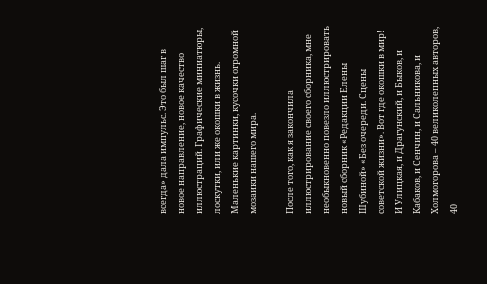всегда» дала импульс. Это был шаг в новое направление, новое качество иллюстраций. Графические миниатюры, лоскутки, или же окошки в жизнь. Маленькие картинки, кусочки огромной мозаики нашего мира.

После того, как я закончила иллюстрирование своего сборника, мне необыкновенно повезло иллюстрировать новый сборник «Редакции Елены Шубиной» «Без очереди. Сцены советской жизни». Вот где окошки в мир! И Улицкая, и Драгунский, и Быков, и Кабаков, и Сенчин, и Сальникова, и Холмогорова – 40 великолепных авторов, 40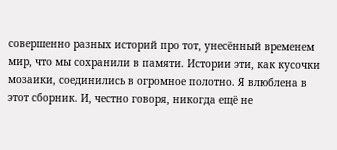совершенно разных историй про тот, унесённый временем мир, что мы сохранили в памяти. Истории эти, как кусочки мозаики, соединились в огромное полотно. Я влюблена в этот сборник. И, честно говоря, никогда ещё не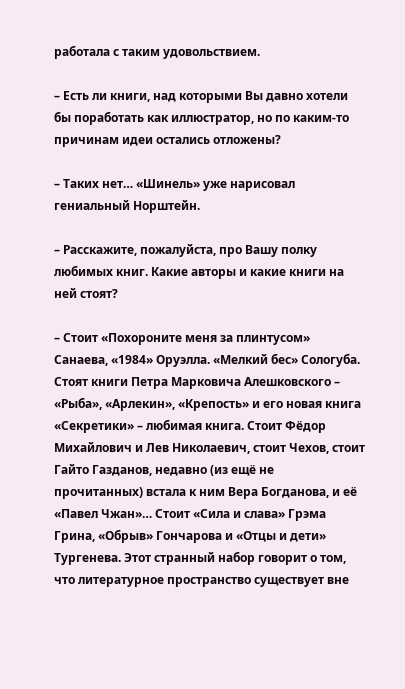работала с таким удовольствием.

– Есть ли книги, над которыми Вы давно хотели бы поработать как иллюстратор, но по каким-то причинам идеи остались отложены?

– Таких нет… «Шинель» уже нарисовал гениальный Норштейн.

– Расскажите, пожалуйста, про Вашу полку любимых книг. Какие авторы и какие книги на ней стоят?

– Стоит «Похороните меня за плинтусом» Санаева, «1984» Оруэлла. «Мелкий бес» Сологуба. Стоят книги Петра Марковича Алешковского – «Рыба», «Арлекин», «Крепость» и его новая книга «Секретики» – любимая книга. Стоит Фёдор Михайлович и Лев Николаевич, стоит Чехов, стоит Гайто Газданов, недавно (из ещё не прочитанных) встала к ним Вера Богданова, и её «Павел Чжан»… Стоит «Сила и слава» Грэма Грина, «Обрыв» Гончарова и «Отцы и дети» Тургенева. Этот странный набор говорит о том, что литературное пространство существует вне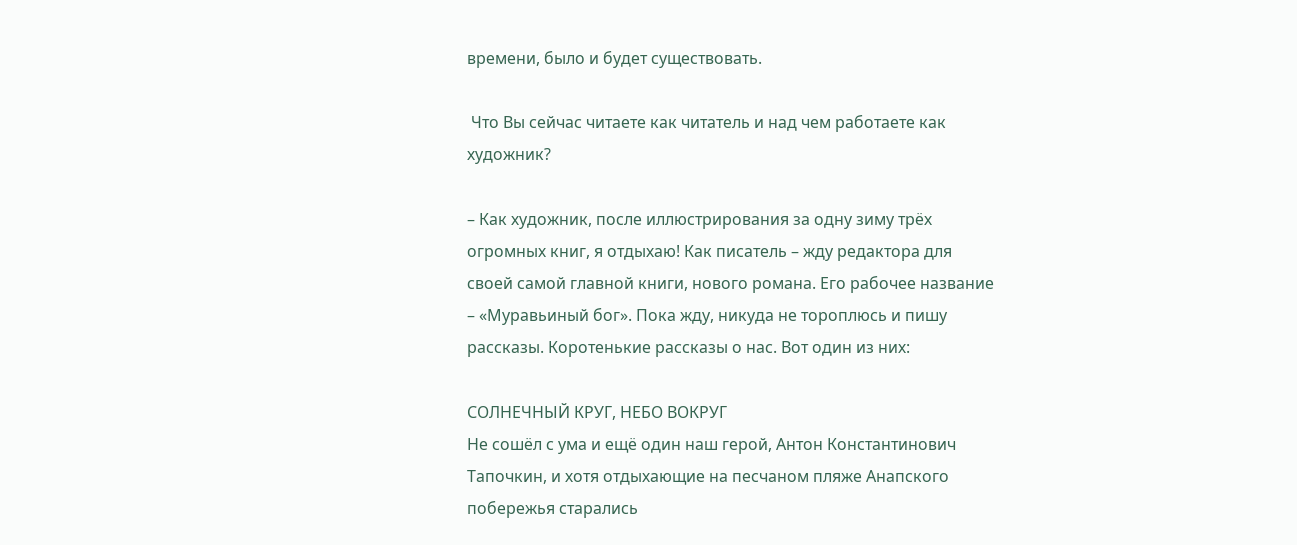времени, было и будет существовать.

 Что Вы сейчас читаете как читатель и над чем работаете как художник?

– Как художник, после иллюстрирования за одну зиму трёх огромных книг, я отдыхаю! Как писатель – жду редактора для своей самой главной книги, нового романа. Его рабочее название – «Муравьиный бог». Пока жду, никуда не тороплюсь и пишу рассказы. Коротенькие рассказы о нас. Вот один из них:

СОЛНЕЧНЫЙ КРУГ, НЕБО ВОКРУГ
Не сошёл с ума и ещё один наш герой, Антон Константинович Тапочкин, и хотя отдыхающие на песчаном пляже Анапского побережья старались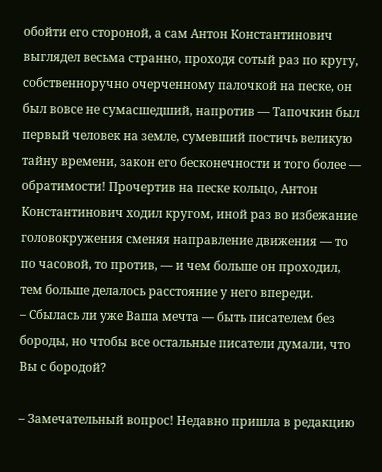обойти его стороной, а сам Антон Константинович выглядел весьма странно, проходя сотый раз по кругу, собственноручно очерченному палочкой на песке, он был вовсе не сумасшедший, напротив — Тапочкин был первый человек на земле, сумевший постичь великую тайну времени, закон его бесконечности и того более — обратимости! Прочертив на песке кольцо, Антон Константинович ходил кругом, иной раз во избежание головокружения сменяя направление движения — то по часовой, то против, — и чем больше он проходил, тем больше делалось расстояние у него впереди.
– Сбылась ли уже Ваша мечта — быть писателем без бороды, но чтобы все остальные писатели думали, что Вы с бородой?

– Замечательный вопрос! Недавно пришла в редакцию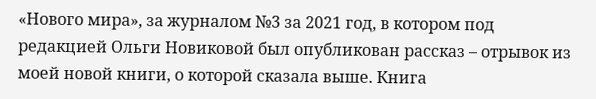«Нового мира», за журналом №3 за 2021 год, в котором под редакцией Ольги Новиковой был опубликован рассказ – отрывок из моей новой книги, о которой сказала выше. Книга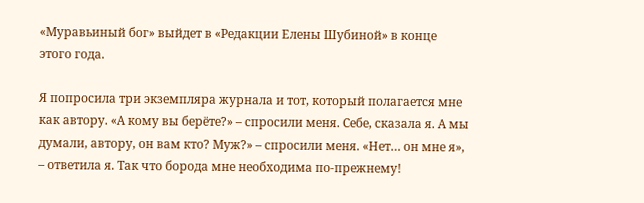«Муравьиный бог» выйдет в «Редакции Елены Шубиной» в конце этого года.

Я попросила три экземпляра журнала и тот, который полагается мне как автору. «А кому вы берёте?» – спросили меня. Себе, сказала я. А мы думали, автору, он вам кто? Муж?» – спросили меня. «Нет… он мне я», – ответила я. Так что борода мне необходима по-прежнему!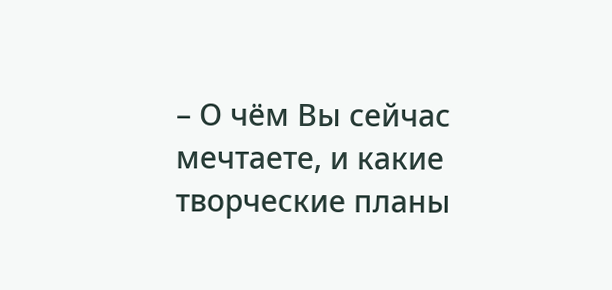– О чём Вы сейчас мечтаете, и какие творческие планы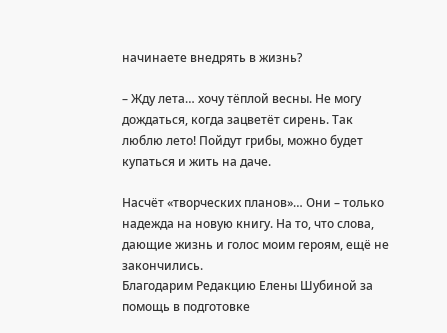начинаете внедрять в жизнь?

– Жду лета… хочу тёплой весны. Не могу дождаться, когда зацветёт сирень. Так люблю лето! Пойдут грибы, можно будет купаться и жить на даче.

Насчёт «творческих планов»… Они – только надежда на новую книгу. На то, что слова, дающие жизнь и голос моим героям, ещё не закончились.
Благодарим Редакцию Елены Шубиной за помощь в подготовке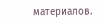материалов.